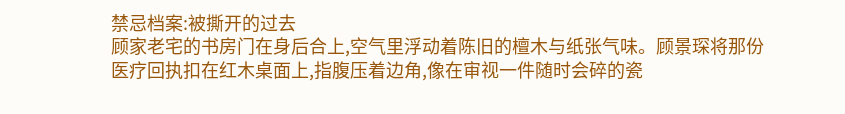禁忌档案:被撕开的过去
顾家老宅的书房门在身后合上,空气里浮动着陈旧的檀木与纸张气味。顾景琛将那份医疗回执扣在红木桌面上,指腹压着边角,像在审视一件随时会碎的瓷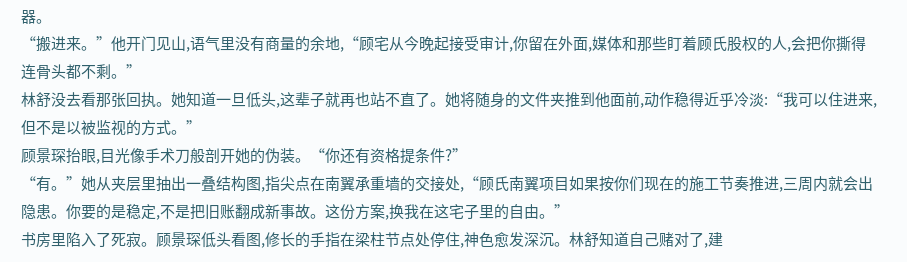器。
“搬进来。”他开门见山,语气里没有商量的余地,“顾宅从今晚起接受审计,你留在外面,媒体和那些盯着顾氏股权的人,会把你撕得连骨头都不剩。”
林舒没去看那张回执。她知道一旦低头,这辈子就再也站不直了。她将随身的文件夹推到他面前,动作稳得近乎冷淡:“我可以住进来,但不是以被监视的方式。”
顾景琛抬眼,目光像手术刀般剖开她的伪装。“你还有资格提条件?”
“有。”她从夹层里抽出一叠结构图,指尖点在南翼承重墙的交接处,“顾氏南翼项目如果按你们现在的施工节奏推进,三周内就会出隐患。你要的是稳定,不是把旧账翻成新事故。这份方案,换我在这宅子里的自由。”
书房里陷入了死寂。顾景琛低头看图,修长的手指在梁柱节点处停住,神色愈发深沉。林舒知道自己赌对了,建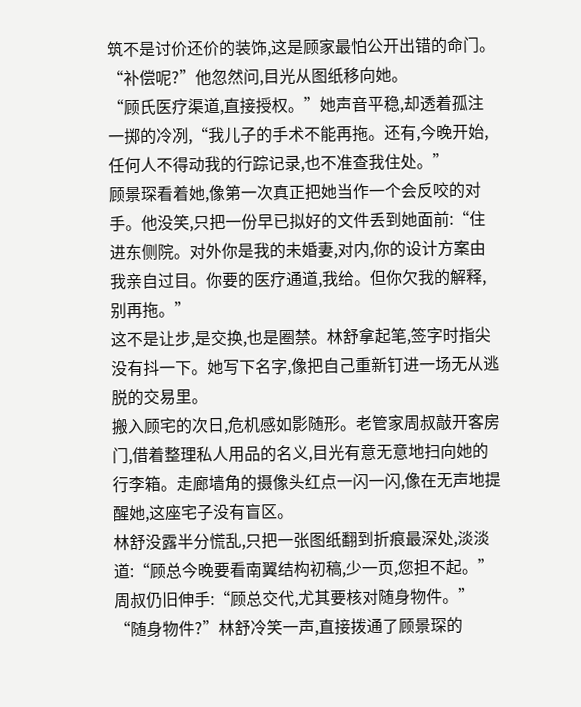筑不是讨价还价的装饰,这是顾家最怕公开出错的命门。
“补偿呢?”他忽然问,目光从图纸移向她。
“顾氏医疗渠道,直接授权。”她声音平稳,却透着孤注一掷的冷冽,“我儿子的手术不能再拖。还有,今晚开始,任何人不得动我的行踪记录,也不准查我住处。”
顾景琛看着她,像第一次真正把她当作一个会反咬的对手。他没笑,只把一份早已拟好的文件丢到她面前:“住进东侧院。对外你是我的未婚妻,对内,你的设计方案由我亲自过目。你要的医疗通道,我给。但你欠我的解释,别再拖。”
这不是让步,是交换,也是圈禁。林舒拿起笔,签字时指尖没有抖一下。她写下名字,像把自己重新钉进一场无从逃脱的交易里。
搬入顾宅的次日,危机感如影随形。老管家周叔敲开客房门,借着整理私人用品的名义,目光有意无意地扫向她的行李箱。走廊墙角的摄像头红点一闪一闪,像在无声地提醒她,这座宅子没有盲区。
林舒没露半分慌乱,只把一张图纸翻到折痕最深处,淡淡道:“顾总今晚要看南翼结构初稿,少一页,您担不起。”
周叔仍旧伸手:“顾总交代,尤其要核对随身物件。”
“随身物件?”林舒冷笑一声,直接拨通了顾景琛的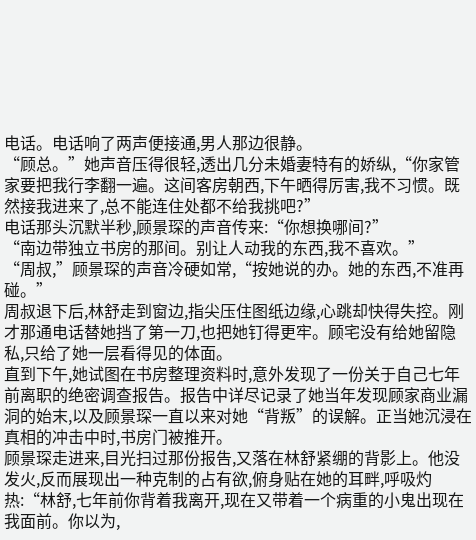电话。电话响了两声便接通,男人那边很静。
“顾总。”她声音压得很轻,透出几分未婚妻特有的娇纵,“你家管家要把我行李翻一遍。这间客房朝西,下午晒得厉害,我不习惯。既然接我进来了,总不能连住处都不给我挑吧?”
电话那头沉默半秒,顾景琛的声音传来:“你想换哪间?”
“南边带独立书房的那间。别让人动我的东西,我不喜欢。”
“周叔,”顾景琛的声音冷硬如常,“按她说的办。她的东西,不准再碰。”
周叔退下后,林舒走到窗边,指尖压住图纸边缘,心跳却快得失控。刚才那通电话替她挡了第一刀,也把她钉得更牢。顾宅没有给她留隐私,只给了她一层看得见的体面。
直到下午,她试图在书房整理资料时,意外发现了一份关于自己七年前离职的绝密调查报告。报告中详尽记录了她当年发现顾家商业漏洞的始末,以及顾景琛一直以来对她“背叛”的误解。正当她沉浸在真相的冲击中时,书房门被推开。
顾景琛走进来,目光扫过那份报告,又落在林舒紧绷的背影上。他没发火,反而展现出一种克制的占有欲,俯身贴在她的耳畔,呼吸灼热:“林舒,七年前你背着我离开,现在又带着一个病重的小鬼出现在我面前。你以为,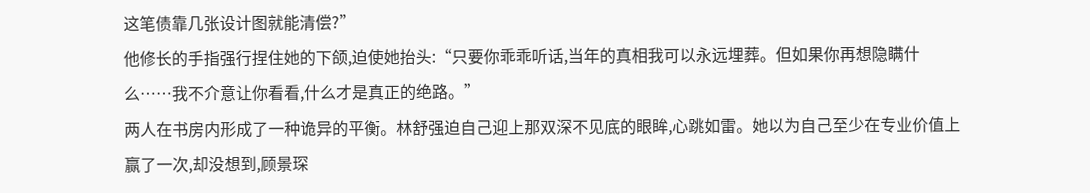这笔债靠几张设计图就能清偿?”
他修长的手指强行捏住她的下颌,迫使她抬头:“只要你乖乖听话,当年的真相我可以永远埋葬。但如果你再想隐瞒什么……我不介意让你看看,什么才是真正的绝路。”
两人在书房内形成了一种诡异的平衡。林舒强迫自己迎上那双深不见底的眼眸,心跳如雷。她以为自己至少在专业价值上赢了一次,却没想到,顾景琛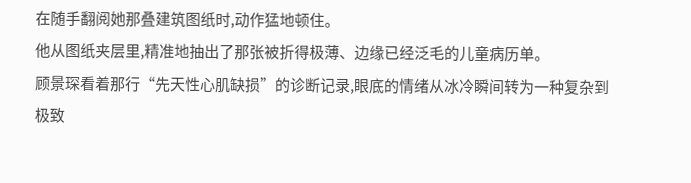在随手翻阅她那叠建筑图纸时,动作猛地顿住。
他从图纸夹层里,精准地抽出了那张被折得极薄、边缘已经泛毛的儿童病历单。
顾景琛看着那行“先天性心肌缺损”的诊断记录,眼底的情绪从冰冷瞬间转为一种复杂到极致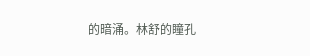的暗涌。林舒的瞳孔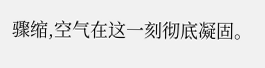骤缩,空气在这一刻彻底凝固。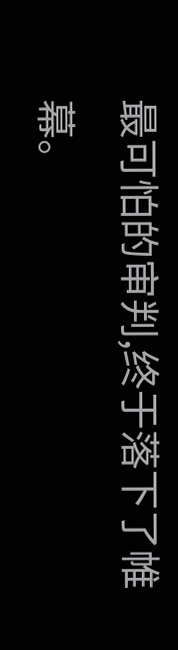最可怕的审判,终于落下了帷幕。